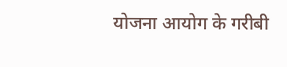योजना आयोग के गरीबी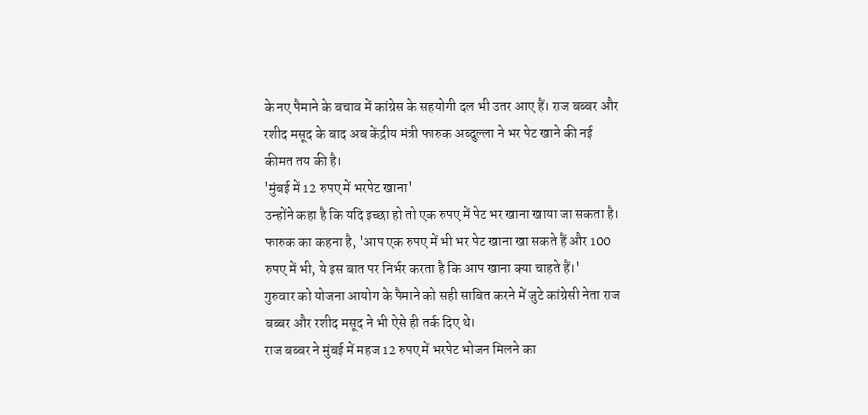के नए पैमाने के बचाव में कांग्रेस के सहयोगी दल भी उतर आए हैं। राज बब्बर और रशीद मसूद के बाद अब केंद्रीय मंत्री फारुक अब्दुल्ला ने भर पेट खाने की नई कीमत तय की है।
'मुंबई में 12 रुपए में भरपेट खाना'
उन्होंने कहा है कि यदि इच्छा हो तो एक रुपए में पेट भर खाना खाया जा सकता है।
फारुक का कहना है, 'आप एक रुपए में भी भर पेट खाना खा सकते हैं और 100 रुपए में भी, ये इस बात पर निर्भर करता है कि आप खाना क्या चाहते हैं।'
गुरुवार को योजना आयोग के पैमाने को सही साबित करने में जुटे कांग्रेसी नेता राज बब्बर और रशीद मसूद ने भी ऐसे ही तर्क दिए थे।
राज बब्बर ने मुंबई में महज 12 रुपए में भरपेट भोजन मिलने का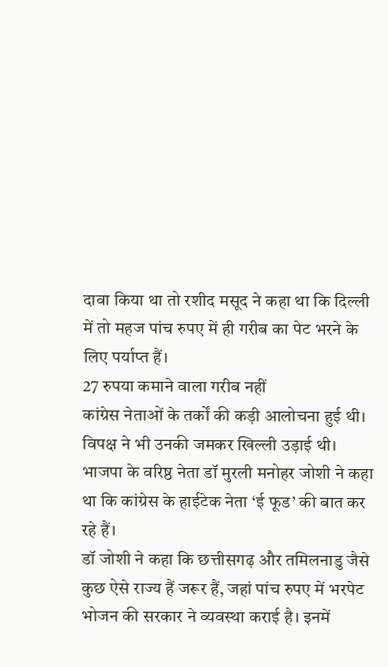दावा किया था तो रशीद मसूद ने कहा था कि दिल्ली में तो महज पांच रुपए में ही गरीब का पेट भरने के लिए पर्याप्त हैं।
27 रुपया कमाने वाला गरीब नहीं
कांग्रेस नेताओं के तर्कों की कड़ी आलोचना हुई थी। विपक्ष ने भी उनकी जमकर खिल्ली उड़ाई थी। भाजपा के वरिष्ठ नेता डॉ मुरली मनोहर जोशी ने कहा था कि कांग्रेस के हाईटेक नेता ‘ई फूड’ की बात कर रहे हैं।
डॉ जोशी ने कहा कि छत्तीसगढ़ और तमिलनाडु जैसे कुछ ऐसे राज्य हैं जरूर हैं, जहां पांच रुपए में भरपेट भोजन की सरकार ने व्यवस्था कराई है। इनमें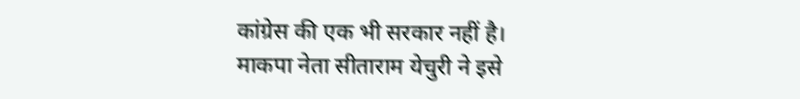कांग्रेस की एक भी सरकार नहीं है।
माकपा नेता सीताराम येचुरी ने इसे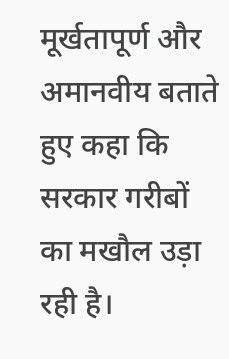मूर्खतापूर्ण और अमानवीय बताते हुए कहा कि सरकार गरीबों का मखौल उड़ा रही है।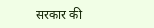सरकार की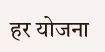हर योजना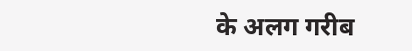के अलग गरीब